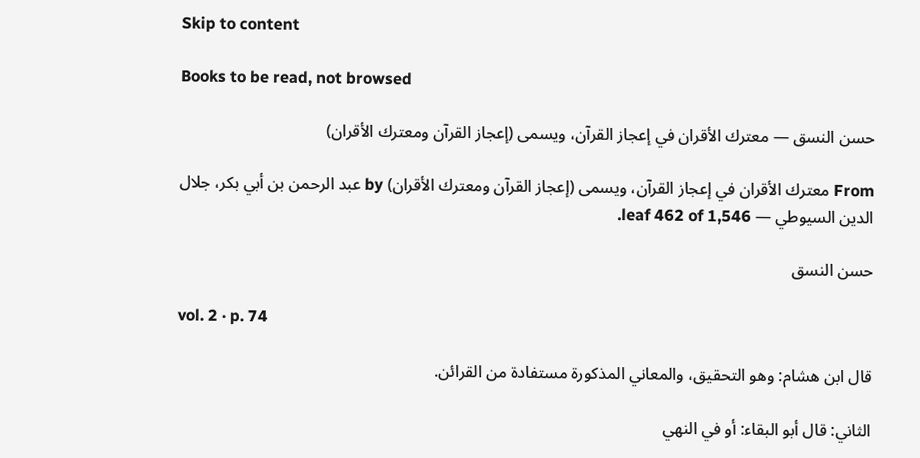Skip to content

Books to be read, not browsed

حسن النسق — معترك الأقران في إعجاز القرآن، ويسمى (إعجاز القرآن ومعترك الأقران)

From معترك الأقران في إعجاز القرآن، ويسمى (إعجاز القرآن ومعترك الأقران) by عبد الرحمن بن أبي بكر، جلال الدين السيوطي — leaf 462 of 1,546.

حسن النسق

vol. 2 · p. 74

قال ابن هشام: وهو التحقيق، والمعاني المذكورة مستفادة من القرائن.

الثاني: قال أبو البقاء: أو في النهي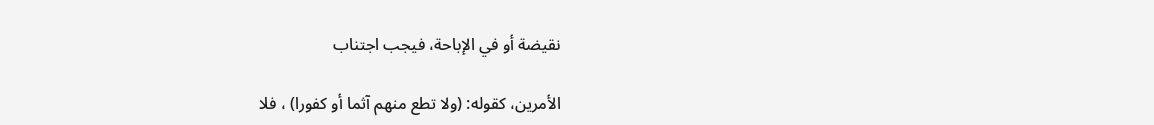نقيضة أو في الإباحة، فيجب اجتناب

الأمرين، كقوله: (ولا تطع منهم آثما أو كفورا) ، فلا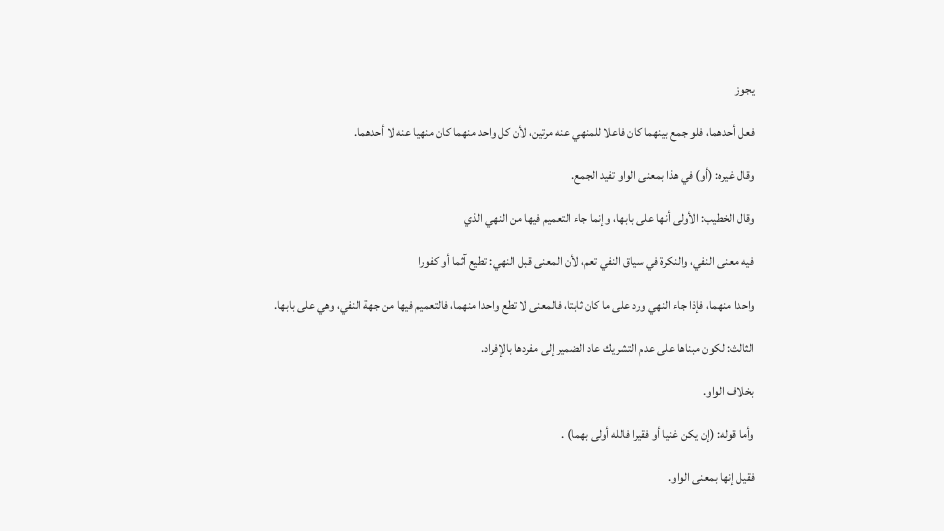يجوز

فعل أحدهما، فلو جمع بينهما كان فاعلا للمنهي عنه مرتين، لأن كل واحد منهما كان منهيا عنه لا أحدهما.

وقال غيره: (أو) في هذا بمعنى الواو تفيد الجمع.

وقال الخطيب: الأولى أنها على بابها، وإنما جاء التعميم فيها من النهي الذي

فيه معنى النفي، والنكرة في سياق النفي تعم، لأن المعنى قبل النهي: تطيع آثما أو كفورا

واحدا منهما، فإذا جاء النهي ورد على ما كان ثابتا، فالمعنى لا تطع واحدا منهما، فالتعميم فيها من جهة النفي، وهي على بابها.

الثالث: لكون مبناها على عدم التشريك عاد الضمير إلى مفردها بالإفراد.

بخلاف الواو.

وأما قوله: (إن يكن غنيا أو فقيرا فالله أولى بهما) .

فقيل إنها بمعنى الواو.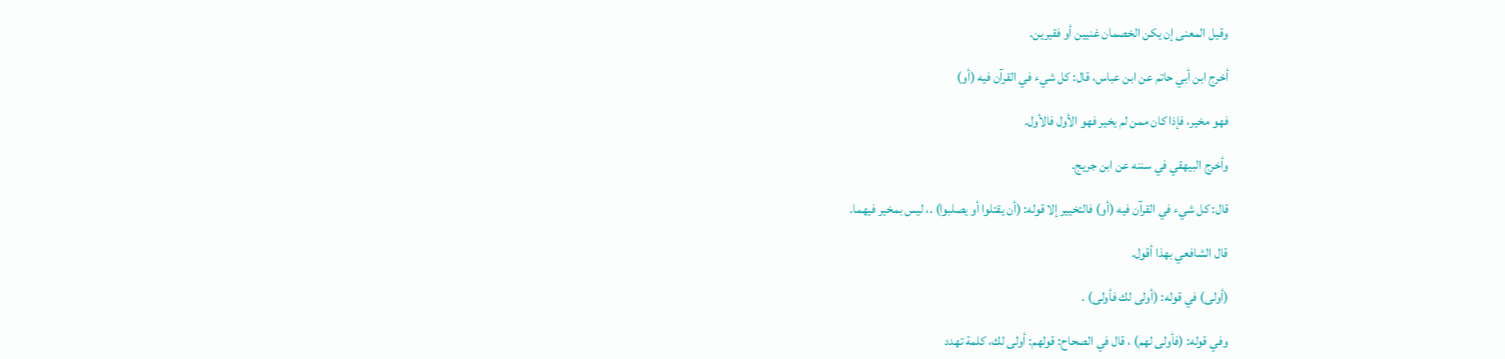وقيل المعنى إن يكن الخصمان غنيين أو فقيرين.

أخرج ابن أبي حاتم عن ابن عباس، قال: كل شيء في القرآن فيه (أو)

فهو مخير، فإذا كان ممن لم يخير فهو الأول فالأول.

وأخرج البيهقي في سننه عن ابن جريج.

قال: كل شيء في القرآن فيه (أو) فالتخيير إلا قوله: (أن يقتلوا أو يصلبوا) .، ليس بمخير فيهما.

قال الشافعي بهذا أقول.

(أولى) في قوله: (أولى لك فأولى) .

وفي قوله: (فأولى لهم) ، قال في الصحاح: قولهم: أولى لك، كلمة تهدد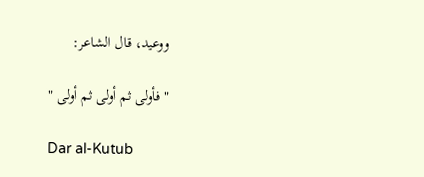ووعيد، قال الشاعر:

" فأولى ثم أولى ثم أولى "

Dar al-Kutub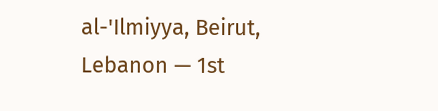al-'Ilmiyya, Beirut, Lebanon — 1st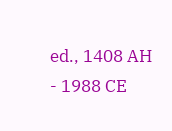ed., 1408 AH - 1988 CE